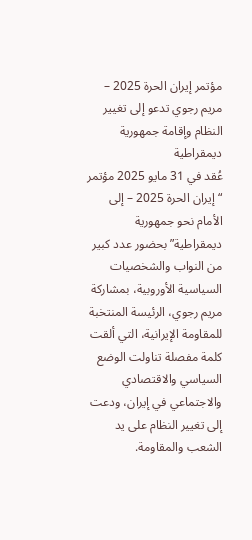مؤتمر إيران الحرة 2025 – مريم رجوي تدعو إلى تغيير النظام وإقامة جمهورية ديمقراطية
عُقد في 31 مايو 2025 مؤتمر “إيران الحرة 2025 – إلى الأمام نحو جمهورية ديمقراطية” بحضور عدد كبير من النواب والشخصيات السياسية الأوروبية، بمشاركة مريم رجوي، الرئيسة المنتخبة للمقاومة الإيرانية، التي ألقت كلمة مفصلة تناولت الوضع السياسي والاقتصادي والاجتماعي في إيران، ودعت إلى تغيير النظام على يد الشعب والمقاومة.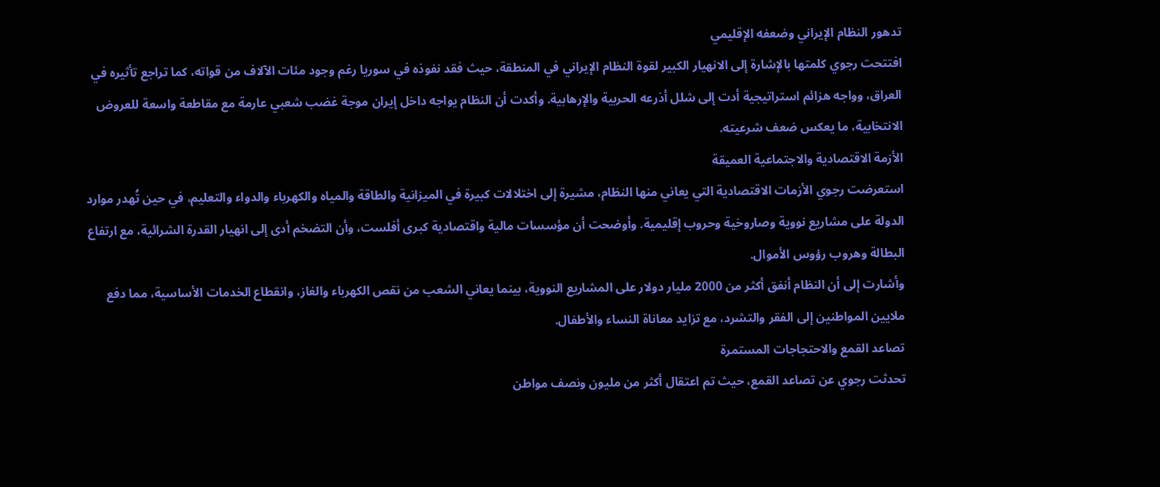تدهور النظام الإيراني وضعفه الإقليمي
افتتحت رجوي كلمتها بالإشارة إلى الانهيار الكبير لقوة النظام الإيراني في المنطقة، حيث فقد نفوذه في سوريا رغم وجود مئات الآلاف من قواته، كما تراجع تأثيره في العراق، وواجه هزائم استراتيجية أدت إلى شلل أذرعه الحربية والإرهابية. وأكدت أن النظام يواجه داخل إيران موجة غضب شعبي عارمة مع مقاطعة واسعة للعروض الانتخابية، ما يعكس ضعف شرعيته.
الأزمة الاقتصادية والاجتماعية العميقة
استعرضت رجوي الأزمات الاقتصادية التي يعاني منها النظام، مشيرة إلى اختلالات كبيرة في الميزانية والطاقة والمياه والكهرباء والدواء والتعليم، في حين تُهدر موارد الدولة على مشاريع نووية وصاروخية وحروب إقليمية. وأوضحت أن مؤسسات مالية واقتصادية كبرى أفلست، وأن التضخم أدى إلى انهيار القدرة الشرائية، مع ارتفاع البطالة وهروب رؤوس الأموال.
وأشارت إلى أن النظام أنفق أكثر من 2000 مليار دولار على المشاريع النووية، بينما يعاني الشعب من نقص الكهرباء والغاز، وانقطاع الخدمات الأساسية، مما دفع ملايين المواطنين إلى الفقر والتشرد، مع تزايد معاناة النساء والأطفال.
تصاعد القمع والاحتجاجات المستمرة
تحدثت رجوي عن تصاعد القمع، حيث تم اعتقال أكثر من مليون ونصف مواطن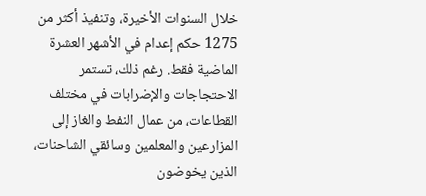خلال السنوات الأخيرة، وتنفيذ أكثر من 1275 حكم إعدام في الأشهر العشرة الماضية فقط. رغم ذلك، تستمر الاحتجاجات والإضرابات في مختلف القطاعات، من عمال النفط والغاز إلى المزارعين والمعلمين وسائقي الشاحنات، الذين يخوضون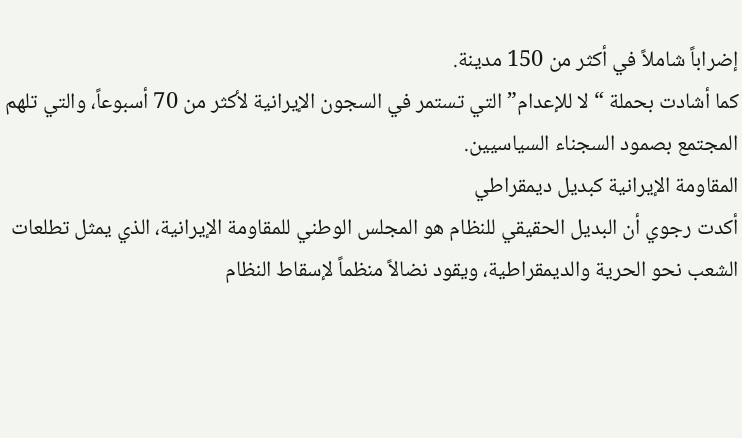إضراباً شاملاً في أكثر من 150 مدينة.
كما أشادت بحملة “لا للإعدام” التي تستمر في السجون الإيرانية لأكثر من 70 أسبوعاً، والتي تلهم المجتمع بصمود السجناء السياسيين.
المقاومة الإيرانية كبديل ديمقراطي
أكدت رجوي أن البديل الحقيقي للنظام هو المجلس الوطني للمقاومة الإيرانية، الذي يمثل تطلعات الشعب نحو الحرية والديمقراطية، ويقود نضالاً منظماً لإسقاط النظام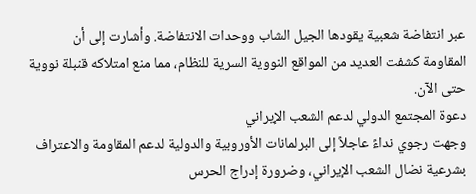عبر انتفاضة شعبية يقودها الجيل الشاب ووحدات الانتفاضة. وأشارت إلى أن المقاومة كشفت العديد من المواقع النووية السرية للنظام، مما منع امتلاكه قنبلة نووية حتى الآن.
دعوة المجتمع الدولي لدعم الشعب الإيراني
وجهت رجوي نداءً عاجلاً إلى البرلمانات الأوروبية والدولية لدعم المقاومة والاعتراف بشرعية نضال الشعب الإيراني، وضرورة إدراج الحرس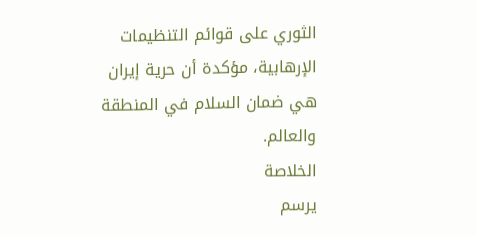الثوري على قوائم التنظيمات الإرهابية، مؤكدة أن حرية إيران هي ضمان السلام في المنطقة والعالم.
الخلاصة
يرسم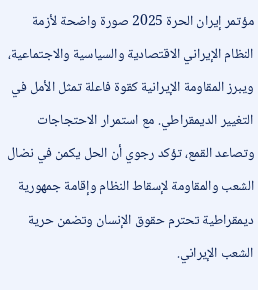مؤتمر إيران الحرة 2025 صورة واضحة لأزمة النظام الإيراني الاقتصادية والسياسية والاجتماعية، ويبرز المقاومة الإيرانية كقوة فاعلة تمثل الأمل في التغيير الديمقراطي. مع استمرار الاحتجاجات وتصاعد القمع، تؤكد رجوي أن الحل يكمن في نضال الشعب والمقاومة لإسقاط النظام وإقامة جمهورية ديمقراطية تحترم حقوق الإنسان وتضمن حرية الشعب الإيراني.